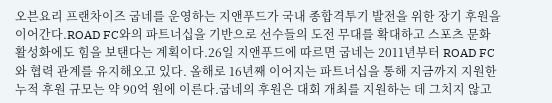오븐요리 프랜차이즈 굽네를 운영하는 지앤푸드가 국내 종합격투기 발전을 위한 장기 후원을 이어간다.ROAD FC와의 파트너십을 기반으로 선수들의 도전 무대를 확대하고 스포츠 문화 활성화에도 힘을 보탠다는 계획이다.26일 지앤푸드에 따르면 굽네는 2011년부터 ROAD FC와 협력 관계를 유지해오고 있다. 올해로 16년째 이어지는 파트너십을 통해 지금까지 지원한 누적 후원 규모는 약 90억 원에 이른다.굽네의 후원은 대회 개최를 지원하는 데 그치지 않고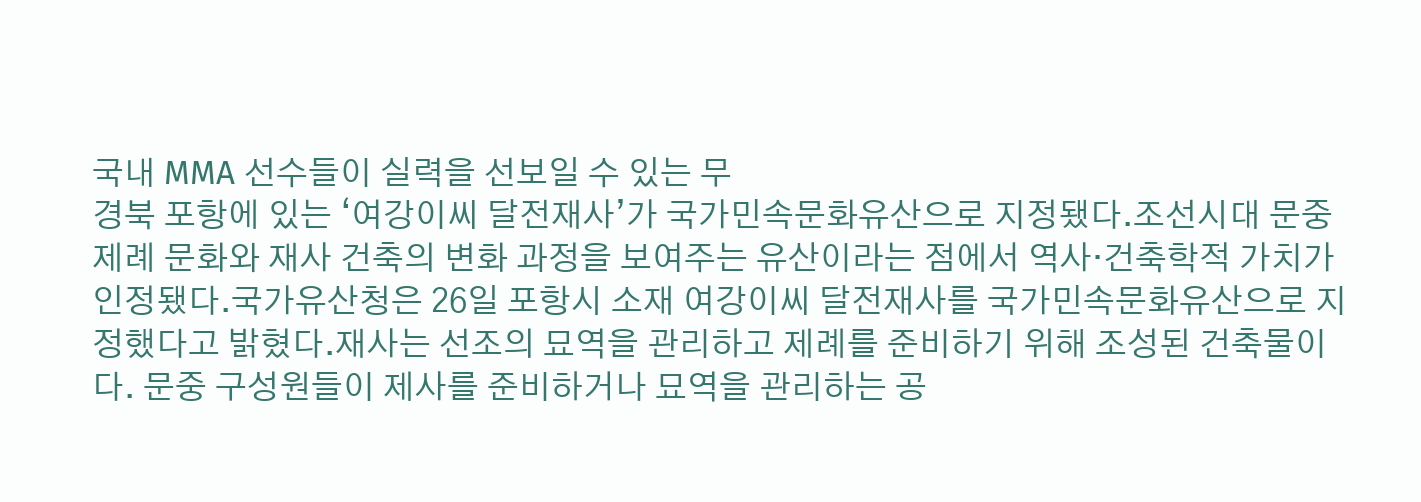국내 MMA 선수들이 실력을 선보일 수 있는 무
경북 포항에 있는 ‘여강이씨 달전재사’가 국가민속문화유산으로 지정됐다.조선시대 문중 제례 문화와 재사 건축의 변화 과정을 보여주는 유산이라는 점에서 역사·건축학적 가치가 인정됐다.국가유산청은 26일 포항시 소재 여강이씨 달전재사를 국가민속문화유산으로 지정했다고 밝혔다.재사는 선조의 묘역을 관리하고 제례를 준비하기 위해 조성된 건축물이다. 문중 구성원들이 제사를 준비하거나 묘역을 관리하는 공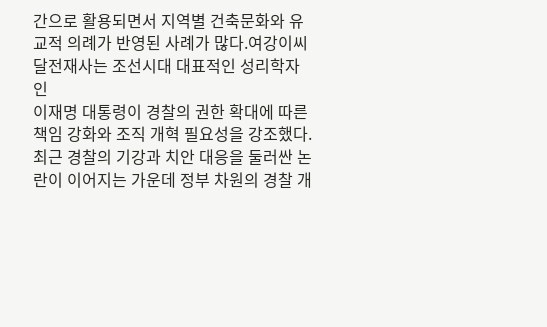간으로 활용되면서 지역별 건축문화와 유교적 의례가 반영된 사례가 많다.여강이씨 달전재사는 조선시대 대표적인 성리학자인
이재명 대통령이 경찰의 권한 확대에 따른 책임 강화와 조직 개혁 필요성을 강조했다.최근 경찰의 기강과 치안 대응을 둘러싼 논란이 이어지는 가운데 정부 차원의 경찰 개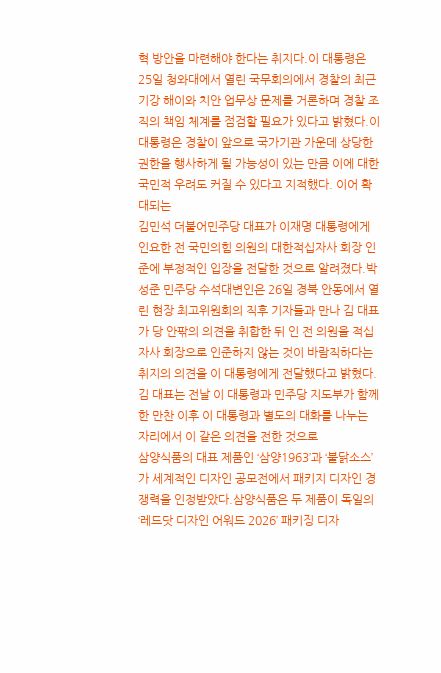혁 방안을 마련해야 한다는 취지다.이 대통령은 25일 청와대에서 열린 국무회의에서 경찰의 최근 기강 해이와 치안 업무상 문제를 거론하며 경찰 조직의 책임 체계를 점검할 필요가 있다고 밝혔다.이 대통령은 경찰이 앞으로 국가기관 가운데 상당한 권한을 행사하게 될 가능성이 있는 만큼 이에 대한 국민적 우려도 커질 수 있다고 지적했다. 이어 확대되는
김민석 더불어민주당 대표가 이재명 대통령에게 인요한 전 국민의힘 의원의 대한적십자사 회장 인준에 부정적인 입장을 전달한 것으로 알려졌다.박성준 민주당 수석대변인은 26일 경북 안동에서 열린 현장 최고위원회의 직후 기자들과 만나 김 대표가 당 안팎의 의견을 취합한 뒤 인 전 의원을 적십자사 회장으로 인준하지 않는 것이 바람직하다는 취지의 의견을 이 대통령에게 전달했다고 밝혔다.김 대표는 전날 이 대통령과 민주당 지도부가 함께한 만찬 이후 이 대통령과 별도의 대화를 나누는 자리에서 이 같은 의견을 전한 것으로
삼양식품의 대표 제품인 ‘삼양1963’과 ‘불닭소스’가 세계적인 디자인 공모전에서 패키지 디자인 경쟁력을 인정받았다.삼양식품은 두 제품이 독일의 ‘레드닷 디자인 어워드 2026’ 패키징 디자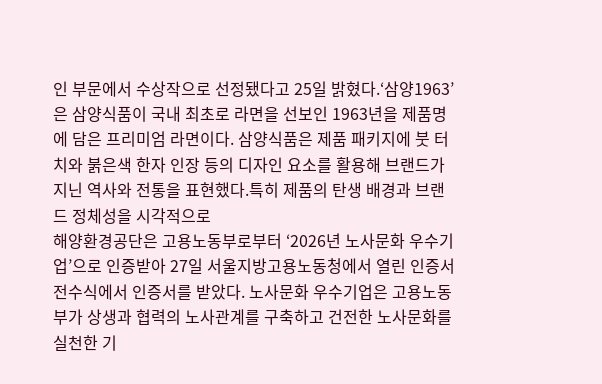인 부문에서 수상작으로 선정됐다고 25일 밝혔다.‘삼양1963’은 삼양식품이 국내 최초로 라면을 선보인 1963년을 제품명에 담은 프리미엄 라면이다. 삼양식품은 제품 패키지에 붓 터치와 붉은색 한자 인장 등의 디자인 요소를 활용해 브랜드가 지닌 역사와 전통을 표현했다.특히 제품의 탄생 배경과 브랜드 정체성을 시각적으로
해양환경공단은 고용노동부로부터 ‘2026년 노사문화 우수기업’으로 인증받아 27일 서울지방고용노동청에서 열린 인증서 전수식에서 인증서를 받았다. 노사문화 우수기업은 고용노동부가 상생과 협력의 노사관계를 구축하고 건전한 노사문화를 실천한 기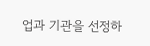업과 기관을 선정하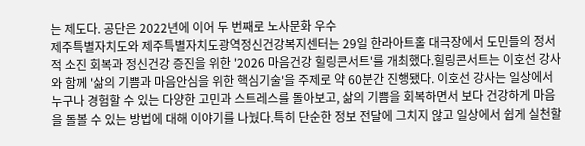는 제도다. 공단은 2022년에 이어 두 번째로 노사문화 우수
제주특별자치도와 제주특별자치도광역정신건강복지센터는 29일 한라아트홀 대극장에서 도민들의 정서적 소진 회복과 정신건강 증진을 위한 '2026 마음건강 힐링콘서트'를 개최했다.힐링콘서트는 이호선 강사와 함께 '삶의 기쁨과 마음안심을 위한 핵심기술'을 주제로 약 60분간 진행됐다. 이호선 강사는 일상에서 누구나 경험할 수 있는 다양한 고민과 스트레스를 돌아보고, 삶의 기쁨을 회복하면서 보다 건강하게 마음을 돌볼 수 있는 방법에 대해 이야기를 나눴다.특히 단순한 정보 전달에 그치지 않고 일상에서 쉽게 실천할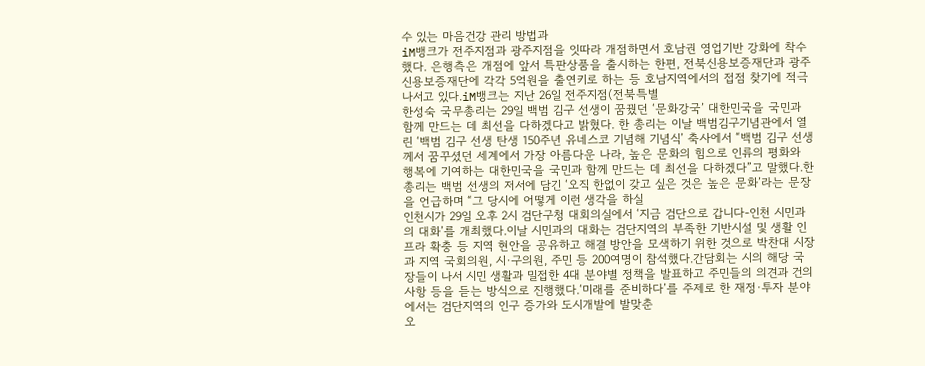수 있는 마음건강 관리 방법과
iM뱅크가 전주지점과 광주지점을 잇따라 개점하면서 호남권 영업기반 강화에 착수했다. 은행측은 개점에 앞서 특판상품을 출시하는 한편, 전북신용보증재단과 광주신용보증재단에 각각 5억원을 출연키로 하는 등 호남지역에서의 접점 찾기에 적극 나서고 있다.iM뱅크는 지난 26일 전주지점(전북특별
한성숙 국무총리는 29일 백범 김구 선생이 꿈꿨던 ‘문화강국’ 대한민국을 국민과 함께 만드는 데 최선을 다하겠다고 밝혔다. 한 총리는 이날 백범김구기념관에서 열린 ‘백범 김구 선생 탄생 150주년 유네스코 기념해 기념식’ 축사에서 “백범 김구 선생께서 꿈꾸셨던 세계에서 가장 아름다운 나라, 높은 문화의 힘으로 인류의 평화와 행복에 기여하는 대한민국을 국민과 함께 만드는 데 최선을 다하겠다”고 말했다.한 총리는 백범 선생의 저서에 담긴 ‘오직 한없이 갖고 싶은 것은 높은 문화’라는 문장을 언급하며 “그 당시에 어떻게 이런 생각을 하실
인천시가 29일 오후 2시 검단구청 대회의실에서 ‘지금 검단으로 갑니다-인천 시민과의 대화’를 개최했다.이날 시민과의 대화는 검단지역의 부족한 기반시설 및 생활 인프라 확충 등 지역 현안을 공유하고 해결 방안을 모색하기 위한 것으로 박찬대 시장과 지역 국회의원, 시·구의원, 주민 등 200여명이 참석했다.간담회는 시의 해당 국장들이 나서 시민 생활과 밀접한 4대 분야별 정책을 발표하고 주민들의 의견과 건의사항 등을 듣는 방식으로 진행했다.‘미래를 준비하다’를 주제로 한 재정·투자 분야에서는 검단지역의 인구 증가와 도시개발에 발맞춘
오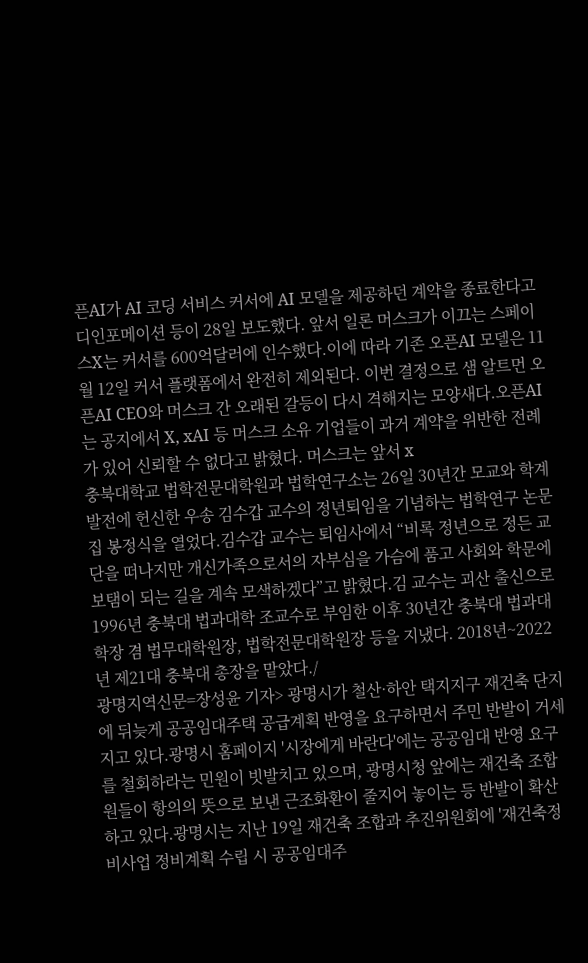픈AI가 AI 코딩 서비스 커서에 AI 모델을 제공하던 계약을 종료한다고 디인포메이션 등이 28일 보도했다. 앞서 일론 머스크가 이끄는 스페이스X는 커서를 600억달러에 인수했다.이에 따라 기존 오픈AI 모델은 11월 12일 커서 플랫폼에서 완전히 제외된다. 이번 결정으로 샘 알트먼 오픈AI CEO와 머스크 간 오래된 갈등이 다시 격해지는 모양새다.오픈AI는 공지에서 X, xAI 등 머스크 소유 기업들이 과거 계약을 위반한 전례가 있어 신뢰할 수 없다고 밝혔다. 머스크는 앞서 x
충북대학교 법학전문대학원과 법학연구소는 26일 30년간 모교와 학계 발전에 헌신한 우송 김수갑 교수의 정년퇴임을 기념하는 법학연구 논문집 봉정식을 열었다.김수갑 교수는 퇴임사에서 “비록 정년으로 정든 교단을 떠나지만 개신가족으로서의 자부심을 가슴에 품고 사회와 학문에 보탬이 되는 길을 계속 모색하겠다”고 밝혔다.김 교수는 괴산 출신으로 1996년 충북대 법과대학 조교수로 부임한 이후 30년간 충북대 법과대학장 겸 법무대학원장, 법학전문대학원장 등을 지냈다. 2018년~2022년 제21대 충북대 총장을 맡았다./
광명지역신문=장성윤 기자> 광명시가 철산·하안 택지지구 재건축 단지에 뒤늦게 공공임대주택 공급계획 반영을 요구하면서 주민 반발이 거세지고 있다.광명시 홈페이지 '시장에게 바란다'에는 공공임대 반영 요구를 철회하라는 민원이 빗발치고 있으며, 광명시청 앞에는 재건축 조합원들이 항의의 뜻으로 보낸 근조화환이 줄지어 놓이는 등 반발이 확산하고 있다.광명시는 지난 19일 재건축 조합과 추진위원회에 '재건축정비사업 정비계획 수립 시 공공임대주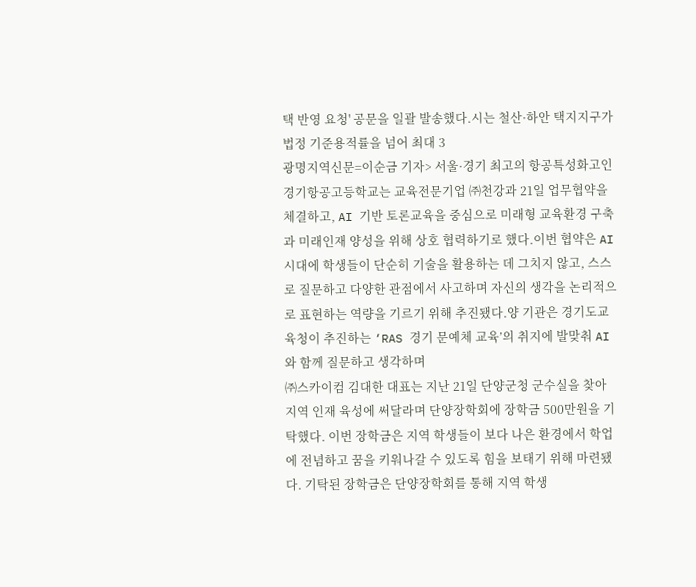택 반영 요청' 공문을 일괄 발송했다.시는 철산·하안 택지지구가 법정 기준용적률을 넘어 최대 3
광명지역신문=이순금 기자> 서울·경기 최고의 항공특성화고인 경기항공고등학교는 교육전문기업 ㈜천강과 21일 업무협약을 체결하고, AI 기반 토론교육을 중심으로 미래형 교육환경 구축과 미래인재 양성을 위해 상호 협력하기로 했다.이번 협약은 AI 시대에 학생들이 단순히 기술을 활용하는 데 그치지 않고, 스스로 질문하고 다양한 관점에서 사고하며 자신의 생각을 논리적으로 표현하는 역량을 기르기 위해 추진됐다.양 기관은 경기도교육청이 추진하는 ‘RAS 경기 문예체 교육’의 취지에 발맞춰 AI와 함께 질문하고 생각하며
㈜스카이컴 김대한 대표는 지난 21일 단양군청 군수실을 찾아 지역 인재 육성에 써달라며 단양장학회에 장학금 500만원을 기탁했다. 이번 장학금은 지역 학생들이 보다 나은 환경에서 학업에 전념하고 꿈을 키워나갈 수 있도록 힘을 보태기 위해 마련됐다. 기탁된 장학금은 단양장학회를 통해 지역 학생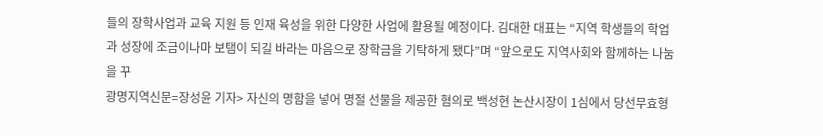들의 장학사업과 교육 지원 등 인재 육성을 위한 다양한 사업에 활용될 예정이다. 김대한 대표는 “지역 학생들의 학업과 성장에 조금이나마 보탬이 되길 바라는 마음으로 장학금을 기탁하게 됐다”며 “앞으로도 지역사회와 함께하는 나눔을 꾸
광명지역신문=장성윤 기자> 자신의 명함을 넣어 명절 선물을 제공한 혐의로 백성현 논산시장이 1심에서 당선무효형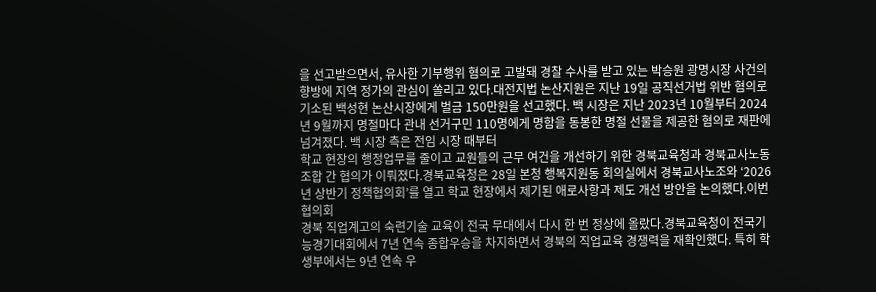을 선고받으면서, 유사한 기부행위 혐의로 고발돼 경찰 수사를 받고 있는 박승원 광명시장 사건의 향방에 지역 정가의 관심이 쏠리고 있다.대전지법 논산지원은 지난 19일 공직선거법 위반 혐의로 기소된 백성현 논산시장에게 벌금 150만원을 선고했다. 백 시장은 지난 2023년 10월부터 2024년 9월까지 명절마다 관내 선거구민 110명에게 명함을 동봉한 명절 선물을 제공한 혐의로 재판에 넘겨졌다. 백 시장 측은 전임 시장 때부터
학교 현장의 행정업무를 줄이고 교원들의 근무 여건을 개선하기 위한 경북교육청과 경북교사노동조합 간 협의가 이뤄졌다.경북교육청은 28일 본청 행복지원동 회의실에서 경북교사노조와 ‘2026년 상반기 정책협의회’를 열고 학교 현장에서 제기된 애로사항과 제도 개선 방안을 논의했다.이번 협의회
경북 직업계고의 숙련기술 교육이 전국 무대에서 다시 한 번 정상에 올랐다.경북교육청이 전국기능경기대회에서 7년 연속 종합우승을 차지하면서 경북의 직업교육 경쟁력을 재확인했다. 특히 학생부에서는 9년 연속 우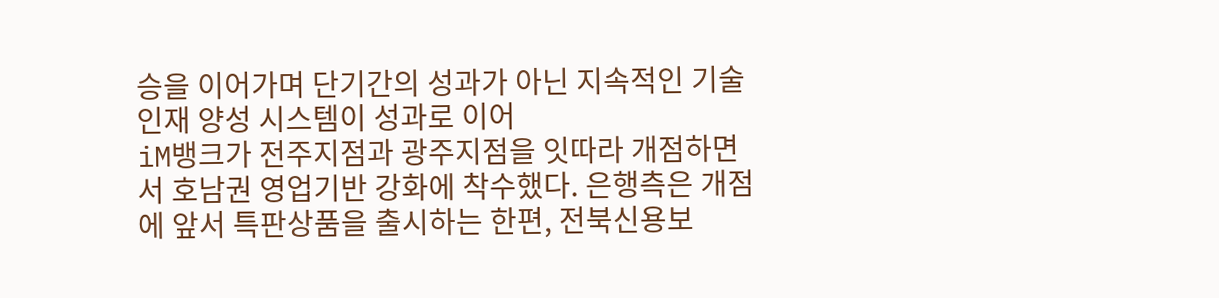승을 이어가며 단기간의 성과가 아닌 지속적인 기술인재 양성 시스템이 성과로 이어
iM뱅크가 전주지점과 광주지점을 잇따라 개점하면서 호남권 영업기반 강화에 착수했다. 은행측은 개점에 앞서 특판상품을 출시하는 한편, 전북신용보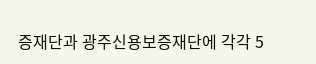증재단과 광주신용보증재단에 각각 5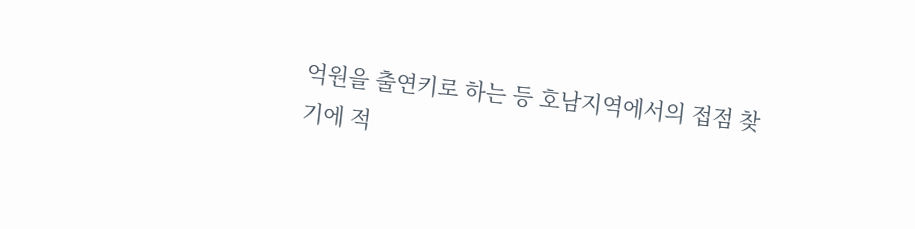억원을 출연키로 하는 등 호남지역에서의 접점 찾기에 적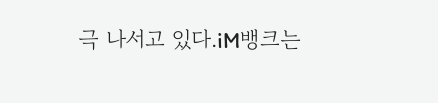극 나서고 있다.iM뱅크는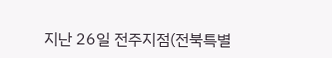지난 26일 전주지점(전북특별